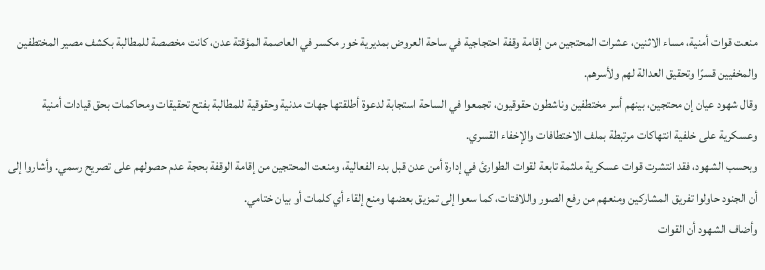منعت قوات أمنية، مساء الاثنين، عشرات المحتجين من إقامة وقفة احتجاجية في ساحة العروض بمديرية خور مكسر في العاصمة المؤقتة عدن، كانت مخصصة للمطالبة بكشف مصير المختطفين والمخفيين قسرًا وتحقيق العدالة لهم ولأسرهم.
وقال شهود عيان إن محتجين، بينهم أسر مختطفين وناشطون حقوقيون، تجمعوا في الساحة استجابة لدعوة أطلقتها جهات مدنية وحقوقية للمطالبة بفتح تحقيقات ومحاكمات بحق قيادات أمنية وعسكرية على خلفية انتهاكات مرتبطة بملف الاختطافات والإخفاء القسري.
وبحسب الشهود، فقد انتشرت قوات عسكرية ملثمة تابعة لقوات الطوارئ في إدارة أمن عدن قبل بدء الفعالية، ومنعت المحتجين من إقامة الوقفة بحجة عدم حصولهم على تصريح رسمي. وأشاروا إلى أن الجنود حاولوا تفريق المشاركين ومنعهم من رفع الصور واللافتات، كما سعوا إلى تمزيق بعضها ومنع إلقاء أي كلمات أو بيان ختامي.
وأضاف الشهود أن القوات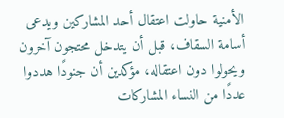الأمنية حاولت اعتقال أحد المشاركين ويدعى أسامة السقاف، قبل أن يتدخل محتجون آخرون ويحولوا دون اعتقاله، مؤكدين أن جنودًا هددوا عددًا من النساء المشاركات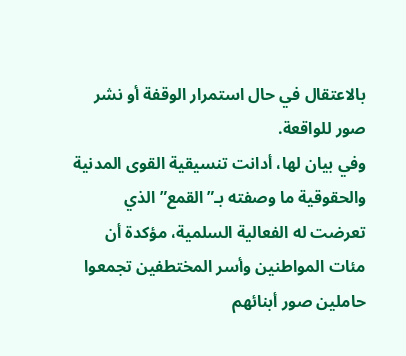بالاعتقال في حال استمرار الوقفة أو نشر صور للواقعة.
وفي بيان لها، أدانت تنسيقية القوى المدنية والحقوقية ما وصفته بـ”القمع” الذي تعرضت له الفعالية السلمية، مؤكدة أن مئات المواطنين وأسر المختطفين تجمعوا حاملين صور أبنائهم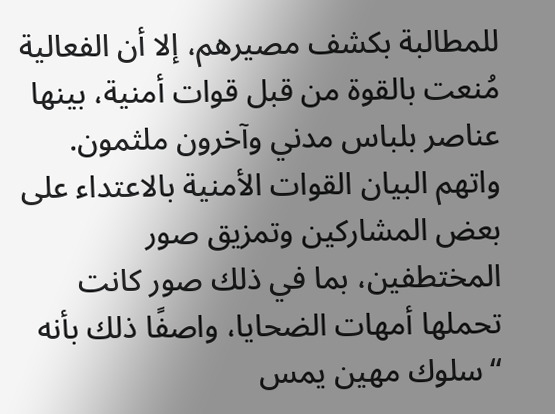للمطالبة بكشف مصيرهم، إلا أن الفعالية مُنعت بالقوة من قبل قوات أمنية، بينها عناصر بلباس مدني وآخرون ملثمون.
واتهم البيان القوات الأمنية بالاعتداء على بعض المشاركين وتمزيق صور المختطفين، بما في ذلك صور كانت تحملها أمهات الضحايا، واصفًا ذلك بأنه “سلوك مهين يمس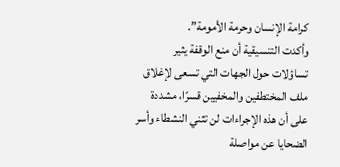كرامة الإنسان وحرمة الأمومة”.
وأكدت التنسيقية أن منع الوقفة يثير تساؤلات حول الجهات التي تسعى لإغلاق ملف المختطفين والمخفيين قسرًا، مشددة على أن هذه الإجراءات لن تثني النشطاء وأسر الضحايا عن مواصلة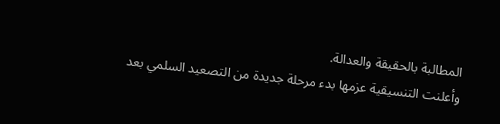المطالبة بالحقيقة والعدالة.
وأعلنت التنسيقية عزمها بدء مرحلة جديدة من التصعيد السلمي بعد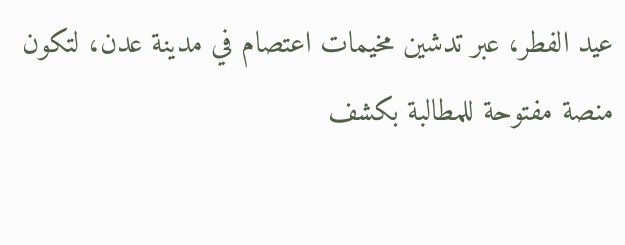عيد الفطر، عبر تدشين مخيمات اعتصام في مدينة عدن، لتكون منصة مفتوحة للمطالبة بكشف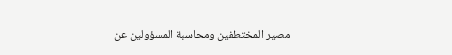مصير المختطفين ومحاسبة المسؤولين عن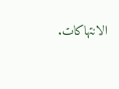الانتهاكات.